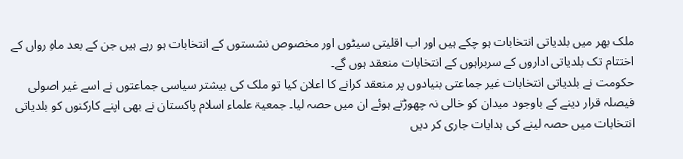ملک بھر میں بلدیاتی انتخابات ہو چکے ہیں اور اب اقلیتی سیٹوں اور مخصوص نشستوں کے انتخابات ہو رہے ہیں جن کے بعد ماہِ رواں کے اختتام تک بلدیاتی اداروں کے سربراہوں کے انتخابات منعقد ہوں گے۔
حکومت نے بلدیاتی انتخابات غیر جماعتی بنیادوں پر منعقد کرانے کا اعلان کیا تو ملک کی بیشتر سیاسی جماعتوں نے اسے غیر اصولی فیصلہ قرار دینے کے باوجود میدان کو خالی نہ چھوڑتے ہوئے ان میں حصہ لیا۔ جمعیۃ علماء اسلام پاکستان نے بھی اپنے کارکنوں کو بلدیاتی انتخابات میں حصہ لینے کی ہدایات جاری کر دیں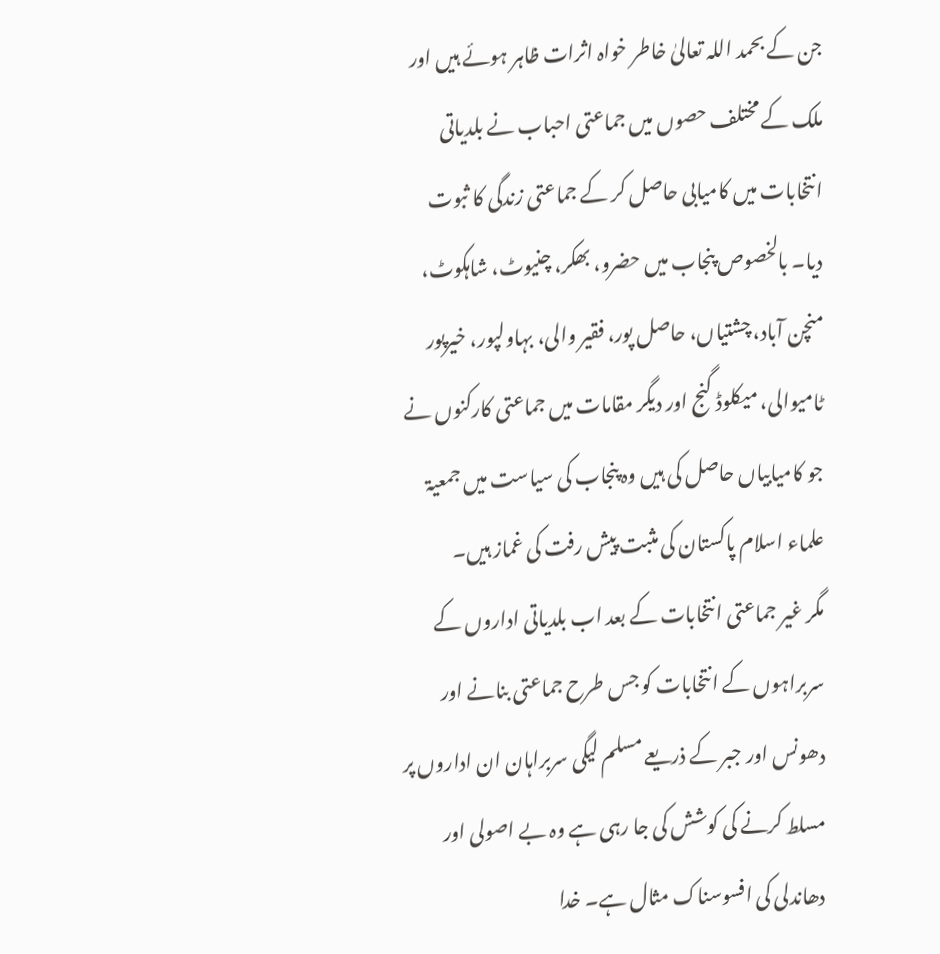جن کے بحمد اللہ تعالیٰ خاطر خواہ اثرات ظاہر ہوئے ہیں اور ملک کے مختلف حصوں میں جماعتی احباب نے بلدیاتی انتخابات میں کامیابی حاصل کر کے جماعتی زندگی کا ثبوت دیا۔ بالخصوص پنجاب میں حضرو، بھکر، چنیوٹ، شاہکوٹ، منچن آباد، چشتیاں، حاصل پور، فقیر والی، بہاولپور، خیرپور ٹامیوالی، میکلوڈ گنج اور دیگر مقامات میں جماعتی کارکنوں نے جو کامیابیاں حاصل کی ہیں وہ پنجاب کی سیاست میں جمعیۃ علماء اسلام پاکستان کی مثبت پیش رفت کی غماز ہیں۔
مگر غیر جماعتی انتخابات کے بعد اب بلدیاتی اداروں کے سربراہوں کے انتخابات کو جس طرح جماعتی بنانے اور دھونس اور جبر کے ذریعے مسلم لیگی سربراہان ان اداروں پر مسلط کرنے کی کوشش کی جا رہی ہے وہ بے اصولی اور دھاندلی کی افسوسناک مثال ہے۔ خدا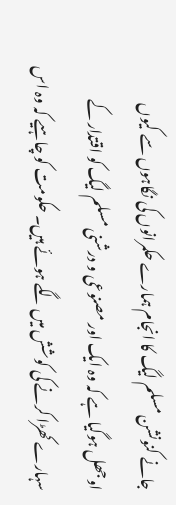جانے کنونشن مسلم لیگ کا انجام ہمارے حکمرانوں کی نگاہوں سے کیوں اوجھل ہوگیا ہے کہ وہ ایک اور مصنوعی و درشنی مسلم لیگ کو اقتدار کے سہارے کھڑا کرنے کی کوشش میں لگے ہوئے ہیں۔ حکومت کو چاہیے کہ وہ اس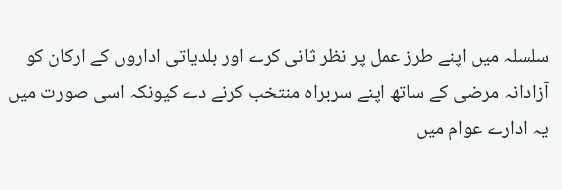سلسلہ میں اپنے طرز عمل پر نظر ثانی کرے اور بلدیاتی اداروں کے ارکان کو آزادانہ مرضی کے ساتھ اپنے سربراہ منتخب کرنے دے کیونکہ اسی صورت میں یہ ادارے عوام میں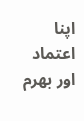اپنا اعتماد اور بھرم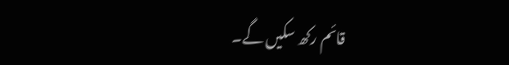قائم رکھ سکیں گے۔